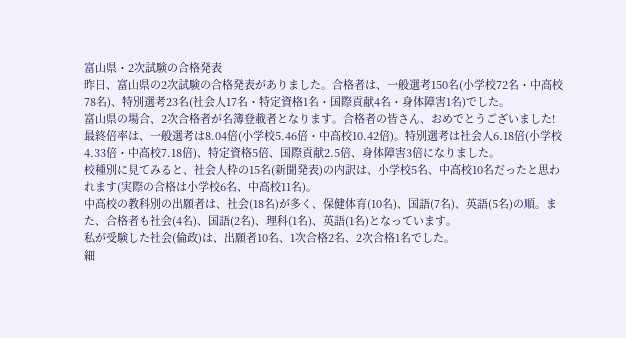富山県・2次試験の合格発表
昨日、富山県の2次試験の合格発表がありました。合格者は、一般選考150名(小学校72名・中高校78名)、特別選考23名(社会人17名・特定資格1名・国際貢献4名・身体障害1名)でした。
富山県の場合、2次合格者が名簿登載者となります。合格者の皆さん、おめでとうございました!
最終倍率は、一般選考は8.04倍(小学校5.46倍・中高校10.42倍)。特別選考は社会人6.18倍(小学校4.33倍・中高校7.18倍)、特定資格5倍、国際貢献2.5倍、身体障害3倍になりました。
校種別に見てみると、社会人枠の15名(新聞発表)の内訳は、小学校5名、中高校10名だったと思われます(実際の合格は小学校6名、中高校11名)。
中高校の教科別の出願者は、社会(18名)が多く、保健体育(10名)、国語(7名)、英語(5名)の順。また、合格者も社会(4名)、国語(2名)、理科(1名)、英語(1名)となっています。
私が受験した社会(倫政)は、出願者10名、1次合格2名、2次合格1名でした。
細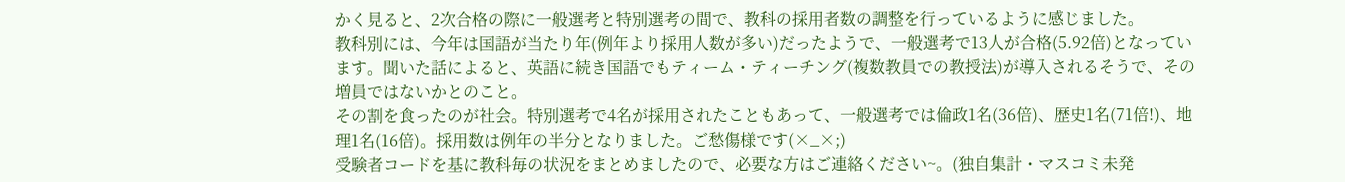かく見ると、2次合格の際に一般選考と特別選考の間で、教科の採用者数の調整を行っているように感じました。
教科別には、今年は国語が当たり年(例年より採用人数が多い)だったようで、一般選考で13人が合格(5.92倍)となっています。聞いた話によると、英語に続き国語でもティーム・ティーチング(複数教員での教授法)が導入されるそうで、その増員ではないかとのこと。
その割を食ったのが社会。特別選考で4名が採用されたこともあって、一般選考では倫政1名(36倍)、歴史1名(71倍!)、地理1名(16倍)。採用数は例年の半分となりました。ご愁傷様です(×_×;)
受験者コードを基に教科毎の状況をまとめましたので、必要な方はご連絡ください~。(独自集計・マスコミ未発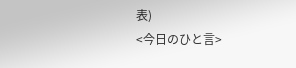表)
<今日のひと言>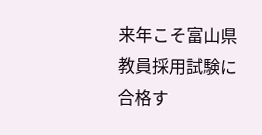来年こそ富山県教員採用試験に合格す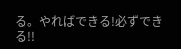る。やればできる!必ずできる!!